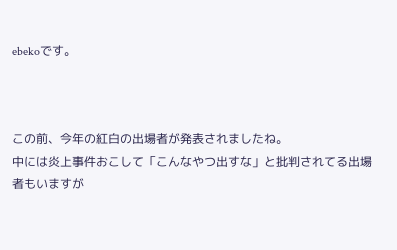ebekoです。



この前、今年の紅白の出場者が発表されましたね。
中には炎上事件おこして「こんなやつ出すな」と批判されてる出場者もいますが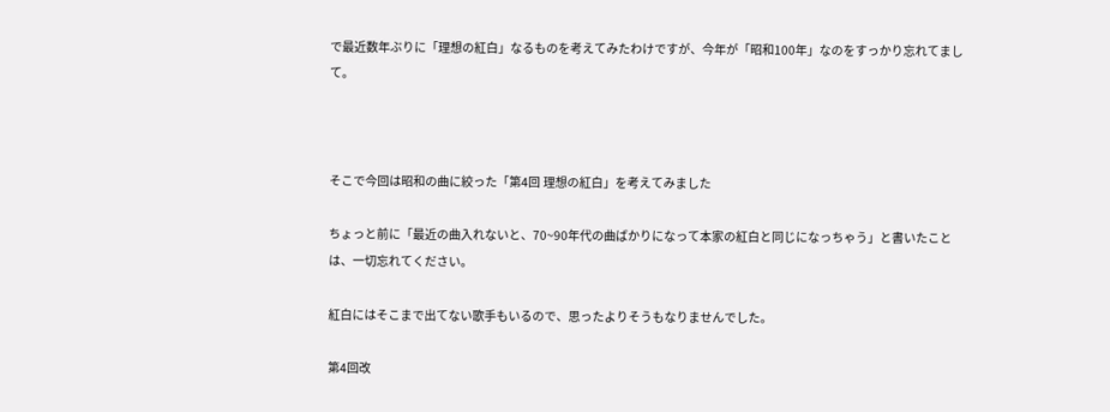で最近数年ぶりに「理想の紅白」なるものを考えてみたわけですが、今年が「昭和100年」なのをすっかり忘れてまして。



そこで今回は昭和の曲に絞った「第4回 理想の紅白」を考えてみました

ちょっと前に「最近の曲入れないと、70~90年代の曲ばかりになって本家の紅白と同じになっちゃう」と書いたことは、一切忘れてください。

紅白にはそこまで出てない歌手もいるので、思ったよりそうもなりませんでした。

第4回改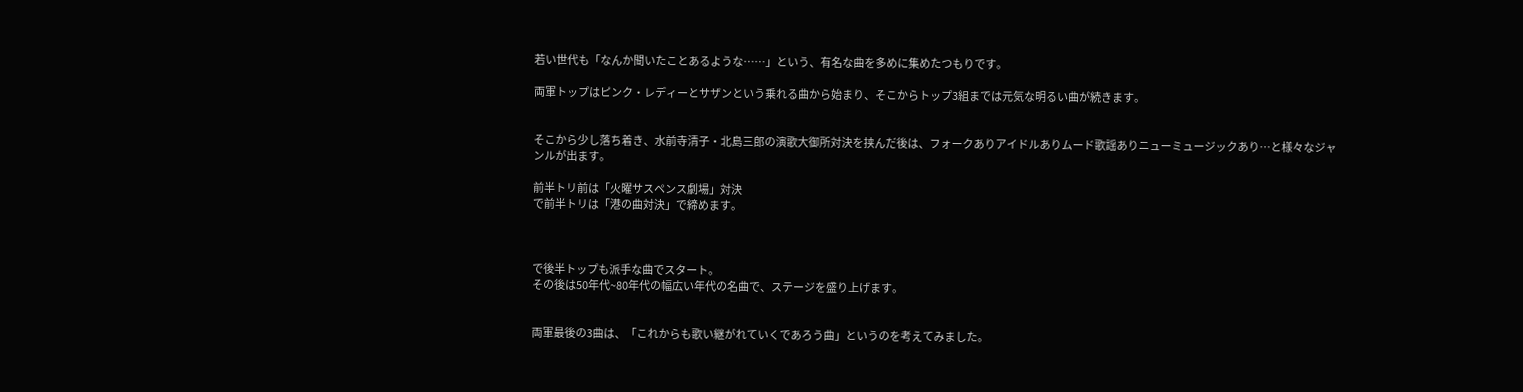若い世代も「なんか聞いたことあるような……」という、有名な曲を多めに集めたつもりです。

両軍トップはピンク・レディーとサザンという乗れる曲から始まり、そこからトップ3組までは元気な明るい曲が続きます。


そこから少し落ち着き、水前寺清子・北島三郎の演歌大御所対決を挟んだ後は、フォークありアイドルありムード歌謡ありニューミュージックあり…と様々なジャンルが出ます。

前半トリ前は「火曜サスペンス劇場」対決
で前半トリは「港の曲対決」で締めます。



で後半トップも派手な曲でスタート。
その後は50年代~80年代の幅広い年代の名曲で、ステージを盛り上げます。


両軍最後の3曲は、「これからも歌い継がれていくであろう曲」というのを考えてみました。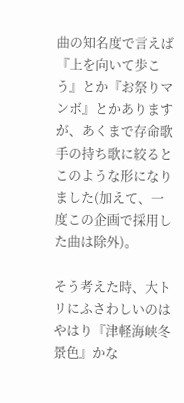曲の知名度で言えば『上を向いて歩こう』とか『お祭りマンボ』とかありますが、あくまで存命歌手の持ち歌に絞るとこのような形になりました(加えて、一度この企画で採用した曲は除外)。

そう考えた時、大トリにふさわしいのはやはり『津軽海峡冬景色』かな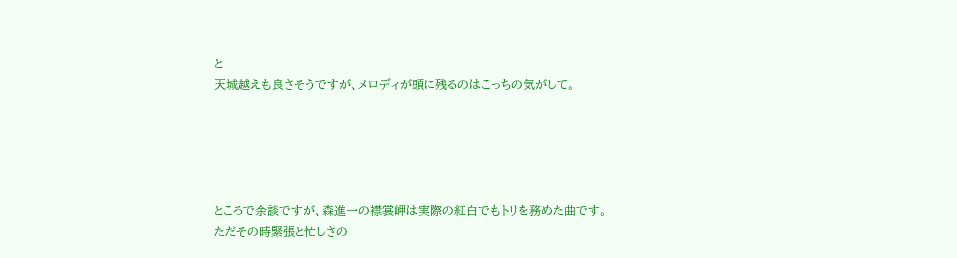と
天城越えも良さそうですが、メロディが頭に残るのはこっちの気がして。





ところで余談ですが、森進一の襟裳岬は実際の紅白でもトリを務めた曲です。
ただその時緊張と忙しさの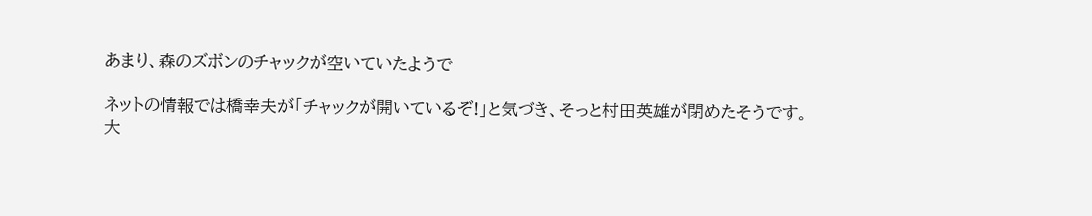あまり、森のズボンのチャックが空いていたようで

ネットの情報では橋幸夫が「チャックが開いているぞ!」と気づき、そっと村田英雄が閉めたそうです。
大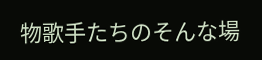物歌手たちのそんな場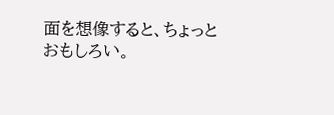面を想像すると、ちょっとおもしろい。